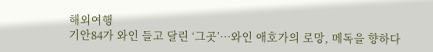해외여행
기안84가 와인 들고 달린 ‘그곳’…와인 애호가의 로망, 메독을 향하다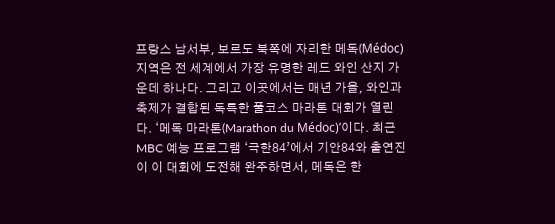프랑스 남서부, 보르도 북쪽에 자리한 메독(Médoc) 지역은 전 세계에서 가장 유명한 레드 와인 산지 가운데 하나다. 그리고 이곳에서는 매년 가을, 와인과 축제가 결합된 독특한 풀코스 마라톤 대회가 열린다. ‘메독 마라톤(Marathon du Médoc)’이다. 최근 MBC 예능 프로그램 ‘극한84’에서 기안84와 출연진이 이 대회에 도전해 완주하면서, 메독은 한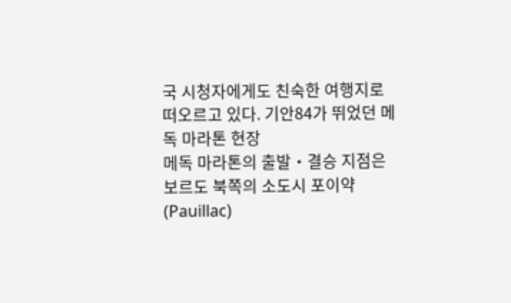국 시청자에게도 친숙한 여행지로 떠오르고 있다. 기안84가 뛰었던 메독 마라톤 현장
메독 마라톤의 출발‧결승 지점은 보르도 북쪽의 소도시 포이약(Pauillac)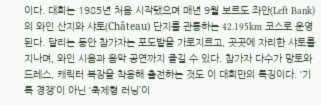이다. 대회는 1985년 처음 시작됐으며 매년 9월 보르도 좌안(Left Bank)의 와인 산지와 샤토(Château) 단지를 관통하는 42.195km 코스로 운영된다. 달리는 동안 참가자는 포도밭을 가로지르고, 곳곳에 자리한 샤토를 지나며, 와인 시음과 음악 공연까지 즐길 수 있다. 참가자 다수가 망토와 드레스, 캐릭터 복장을 착용해 출전하는 것도 이 대회만의 특징이다. ‘기록 경쟁’이 아닌 ‘축제형 러닝’이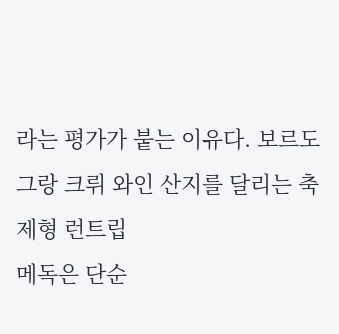라는 평가가 붙는 이유다. 보르도 그랑 크뤼 와인 산지를 달리는 축제형 런트립
메독은 단순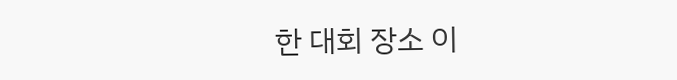한 대회 장소 이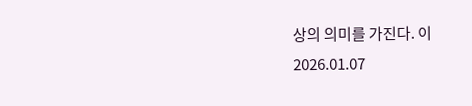상의 의미를 가진다. 이
2026.01.07